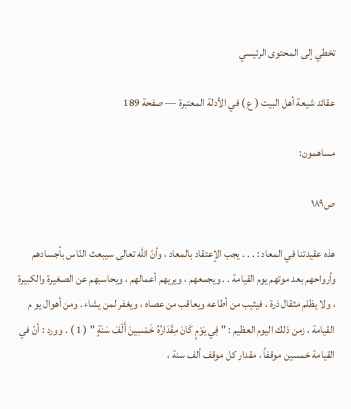تخطي إلى المحتوى الرئيسي

عقائد شيعة أهل البيت ( ع ) في الأدلة المعتبرة — صفحة 189

مساهمون:

ص١٨٩

هذه عقيدتنا في المعاد : . . . يجب الإعتقاد بالمعاد ، وأنّ الله تعالى سيبعث النّاس بأجسادهم وأرواحهم بعد موتهم يوم القيامة . . ويجمعهم ، ويريهم أعمالهم ، ويحاسبهم عن الصغيرة والكبيرة ، ولا يظلم مثقال ذرة ، فيثيب من أطاعه ويعاقب من عصاه ، ويغفر لمن يشاء . ومن أهوال يو م القيامة ، زمن ذلك اليوم العظيم : " فِي يَوْمٍ كَانَ مِقْدَارُهُ خَمْسِينَ أَلْفَ سَنَةٍ " ( 1 ) . وورد : أنّ في القيامة خمسين موقفاً ، مقدار كل موقف ألف سنة ،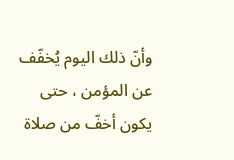وأنّ ذلك اليوم يُخفّف عن المؤمن ، حتى يكون أخفّ من صلاة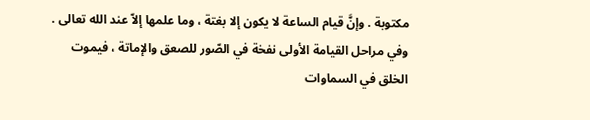مكتوبة . وإنَّ قيام الساعة لا يكون إلا بغتة ، وما علمها إلاّ عند الله تعالى . وفي مراحل القيامة الأولى نفخة في الصّور للصعق والإماتة ، فيموت الخلق في السماوات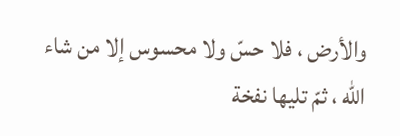والأرض ، فلا حسّ ولا محسوس إلا من شاء الله ، ثمّ تليها نفخة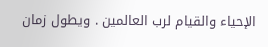الإحياء والقيام لرب العالمين . ويطول زمان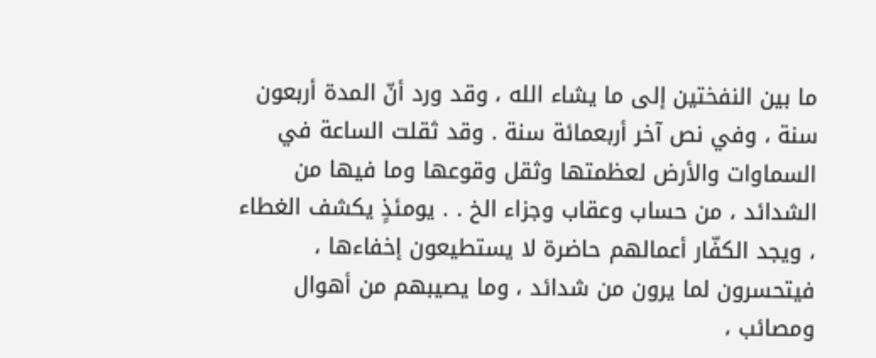ما بين النفختين إلى ما يشاء الله ، وقد ورد أنّ المدة أربعون سنة ، وفي نص آخر أربعمائة سنة . وقد ثقلت الساعة في السماوات والأرض لعظمتها وثقل وقوعها وما فيها من الشدائد ، من حساب وعقاب وجزاء الخ . . يومئذٍ يكشف الغطاء ، ويجد الكفّار أعمالهم حاضرة لا يستطيعون إخفاءها ، فيتحسرون لما يرون من شدائد ، وما يصيبهم من أهوال ومصائب ،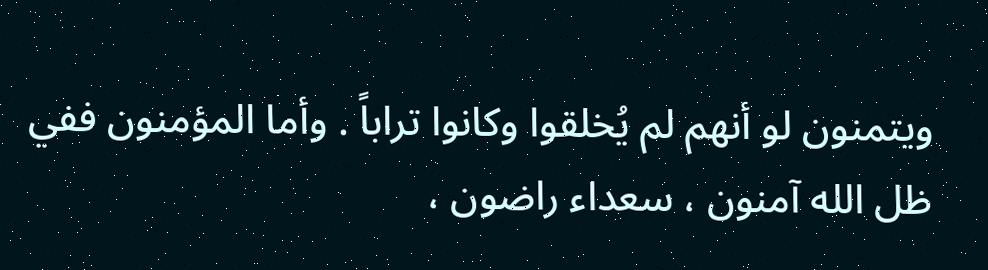ويتمنون لو أنهم لم يُخلقوا وكانوا تراباً . وأما المؤمنون ففي ظل الله آمنون ، سعداء راضون ،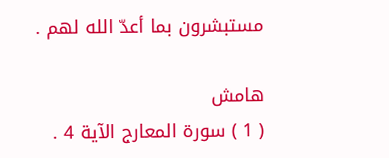مستبشرون بما أعدّ الله لهم .

هامش
( 1 ) سورة المعارج الآية 4 .